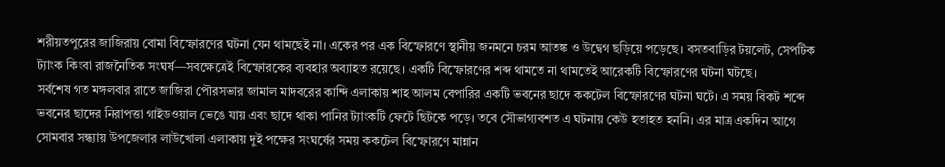শরীয়তপুরের জাজিরায় বোমা বিস্ফোরণের ঘটনা যেন থামছেই না। একের পর এক বিস্ফোরণে স্থানীয় জনমনে চরম আতঙ্ক ও উদ্বেগ ছড়িয়ে পড়েছে। বসতবাড়ির টয়লেট, সেপটিক ট্যাংক কিংবা রাজনৈতিক সংঘর্ষ—সবক্ষেত্রেই বিস্ফোরকের ব্যবহার অব্যাহত রয়েছে। একটি বিস্ফোরণের শব্দ থামতে না থামতেই আরেকটি বিস্ফোরণের ঘটনা ঘটছে।
সর্বশেষ গত মঙ্গলবার রাতে জাজিরা পৌরসভার জামাল মাদবরের কান্দি এলাকায় শাহ আলম বেপারির একটি ভবনের ছাদে ককটেল বিস্ফোরণের ঘটনা ঘটে। এ সময় বিকট শব্দে ভবনের ছাদের নিরাপত্তা গাইডওয়াল ভেঙে যায় এবং ছাদে থাকা পানির ট্যাংকটি ফেটে ছিটকে পড়ে। তবে সৌভাগ্যবশত এ ঘটনায় কেউ হতাহত হননি। এর মাত্র একদিন আগে সোমবার সন্ধ্যায় উপজেলার লাউখোলা এলাকায় দুই পক্ষের সংঘর্ষের সময় ককটেল বিস্ফোরণে মান্নান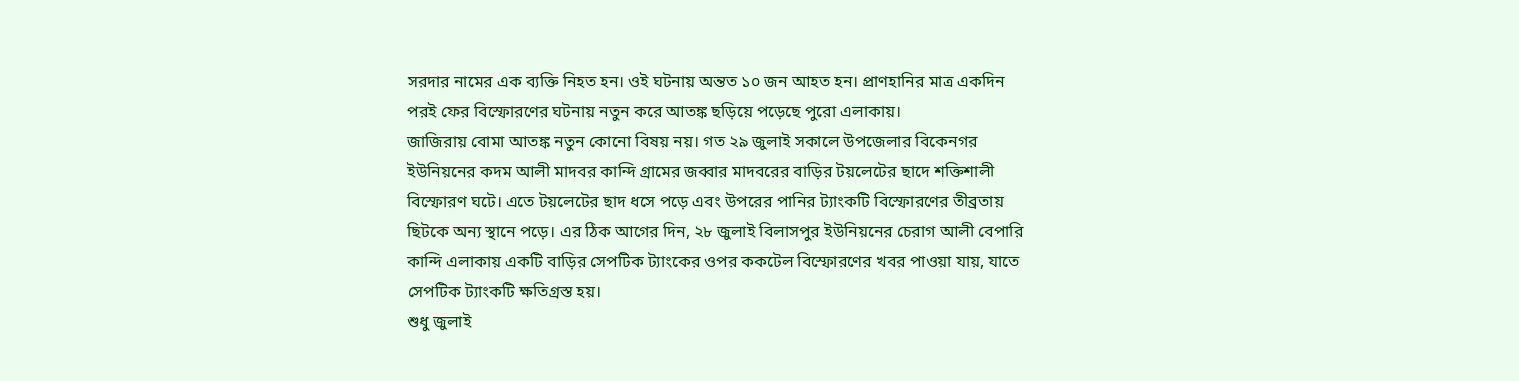সরদার নামের এক ব্যক্তি নিহত হন। ওই ঘটনায় অন্তত ১০ জন আহত হন। প্রাণহানির মাত্র একদিন পরই ফের বিস্ফোরণের ঘটনায় নতুন করে আতঙ্ক ছড়িয়ে পড়েছে পুরো এলাকায়।
জাজিরায় বোমা আতঙ্ক নতুন কোনো বিষয় নয়। গত ২৯ জুলাই সকালে উপজেলার বিকেনগর ইউনিয়নের কদম আলী মাদবর কান্দি গ্রামের জব্বার মাদবরের বাড়ির টয়লেটের ছাদে শক্তিশালী বিস্ফোরণ ঘটে। এতে টয়লেটের ছাদ ধসে পড়ে এবং উপরের পানির ট্যাংকটি বিস্ফোরণের তীব্রতায় ছিটকে অন্য স্থানে পড়ে। এর ঠিক আগের দিন, ২৮ জুলাই বিলাসপুর ইউনিয়নের চেরাগ আলী বেপারি কান্দি এলাকায় একটি বাড়ির সেপটিক ট্যাংকের ওপর ককটেল বিস্ফোরণের খবর পাওয়া যায়, যাতে সেপটিক ট্যাংকটি ক্ষতিগ্রস্ত হয়।
শুধু জুলাই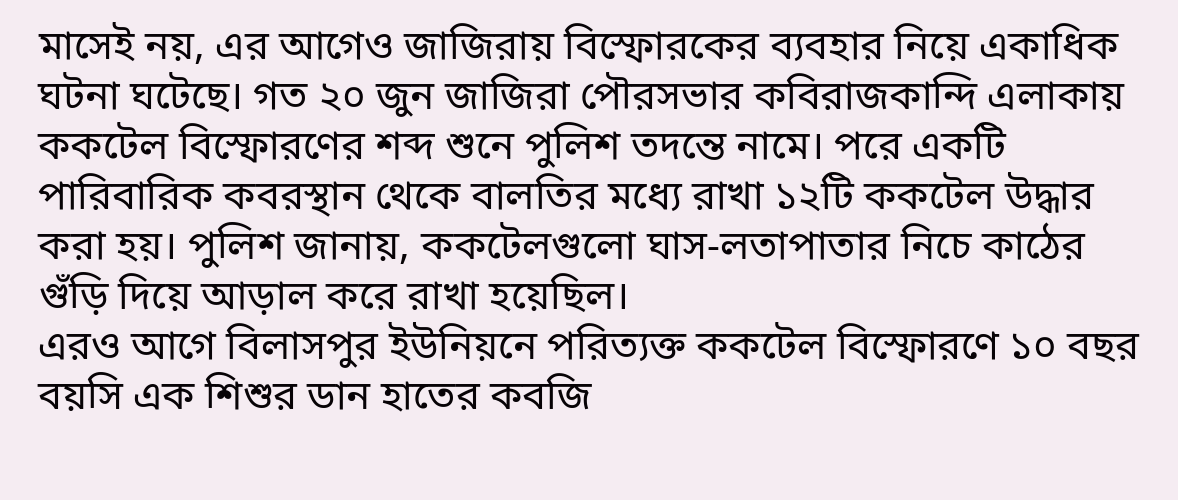মাসেই নয়, এর আগেও জাজিরায় বিস্ফোরকের ব্যবহার নিয়ে একাধিক ঘটনা ঘটেছে। গত ২০ জুন জাজিরা পৌরসভার কবিরাজকান্দি এলাকায় ককটেল বিস্ফোরণের শব্দ শুনে পুলিশ তদন্তে নামে। পরে একটি পারিবারিক কবরস্থান থেকে বালতির মধ্যে রাখা ১২টি ককটেল উদ্ধার করা হয়। পুলিশ জানায়, ককটেলগুলো ঘাস-লতাপাতার নিচে কাঠের গুঁড়ি দিয়ে আড়াল করে রাখা হয়েছিল।
এরও আগে বিলাসপুর ইউনিয়নে পরিত্যক্ত ককটেল বিস্ফোরণে ১০ বছর বয়সি এক শিশুর ডান হাতের কবজি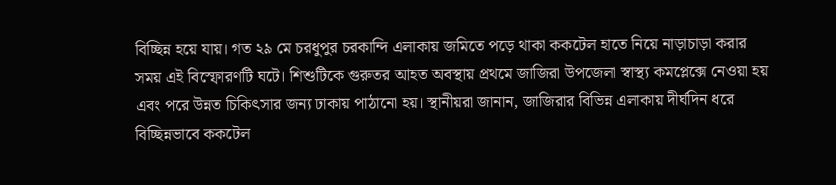বিচ্ছিন্ন হয়ে যায়। গত ২৯ মে চরধুপুর চরকান্দি এলাকায় জমিতে পড়ে থাকা ককটেল হাতে নিয়ে নাড়াচাড়া করার সময় এই বিস্ফোরণটি ঘটে। শিশুটিকে গুরুতর আহত অবস্থায় প্রথমে জাজিরা উপজেলা স্বাস্থ্য কমপ্লেক্সে নেওয়া হয় এবং পরে উন্নত চিকিৎসার জন্য ঢাকায় পাঠানো হয়। স্থানীয়রা জানান, জাজিরার বিভিন্ন এলাকায় দীর্ঘদিন ধরে বিচ্ছিন্নভাবে ককটেল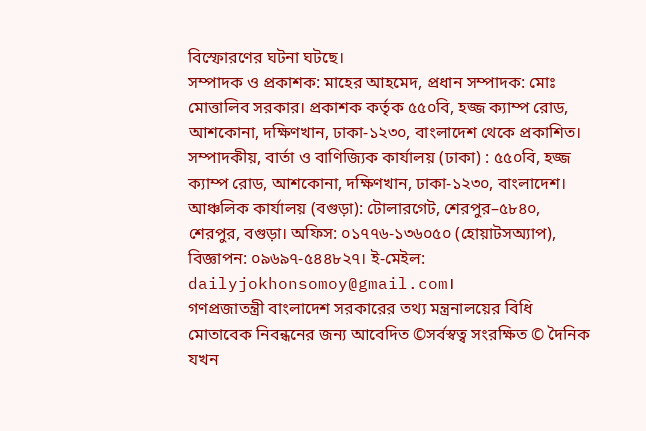বিস্ফোরণের ঘটনা ঘটছে।
সম্পাদক ও প্রকাশক: মাহের আহমেদ, প্রধান সম্পাদক: মোঃ মোত্তালিব সরকার। প্রকাশক কর্তৃক ৫৫০বি, হজ্জ ক্যাম্প রোড, আশকোনা, দক্ষিণখান, ঢাকা-১২৩০, বাংলাদেশ থেকে প্রকাশিত। সম্পাদকীয়, বার্তা ও বাণিজ্যিক কার্যালয় (ঢাকা) : ৫৫০বি, হজ্জ ক্যাম্প রোড, আশকোনা, দক্ষিণখান, ঢাকা-১২৩০, বাংলাদেশ। আঞ্চলিক কার্যালয় (বগুড়া): টোলারগেট, শেরপুর–৫৮৪০, শেরপুর, বগুড়া। অফিস: ০১৭৭৬-১৩৬০৫০ (হোয়াটসঅ্যাপ), বিজ্ঞাপন: ০৯৬৯৭-৫৪৪৮২৭। ই-মেইল: dailyjokhonsomoy@gmail.com।
গণপ্রজাতন্ত্রী বাংলাদেশ সরকারের তথ্য মন্ত্রনালয়ের বিধি মোতাবেক নিবন্ধনের জন্য আবেদিত ©সর্বস্বত্ব সংরক্ষিত © দৈনিক যখন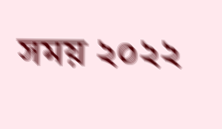সময় ২০২২